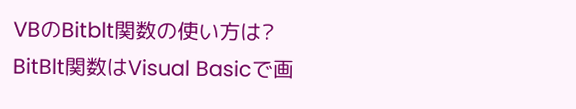VBのBitblt関数の使い方は?
BitBlt関数はVisual Basicで画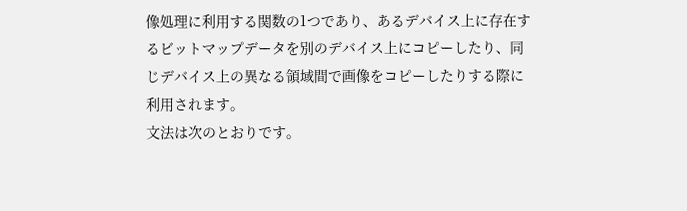像処理に利用する関数の1つであり、あるデバイス上に存在するビットマップデータを別のデバイス上にコピーしたり、同じデバイス上の異なる領域間で画像をコピーしたりする際に利用されます。
文法は次のとおりです。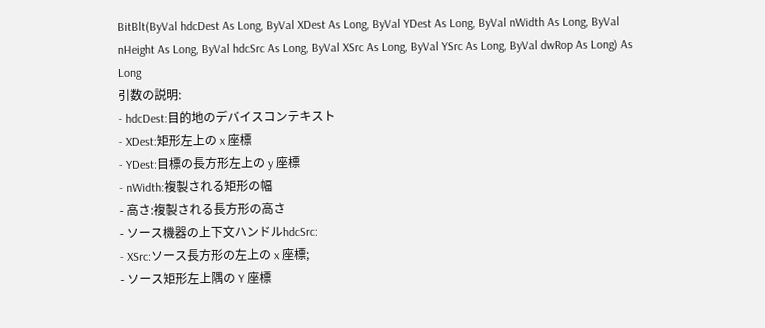BitBlt(ByVal hdcDest As Long, ByVal XDest As Long, ByVal YDest As Long, ByVal nWidth As Long, ByVal nHeight As Long, ByVal hdcSrc As Long, ByVal XSrc As Long, ByVal YSrc As Long, ByVal dwRop As Long) As Long
引数の説明:
- hdcDest:目的地のデバイスコンテキスト
- XDest:矩形左上の x 座標
- YDest:目標の長方形左上の y 座標
- nWidth:複製される矩形の幅
- 高さ:複製される長方形の高さ
- ソース機器の上下文ハンドルhdcSrc:
- XSrc:ソース長方形の左上の x 座標;
- ソース矩形左上隅の Y 座標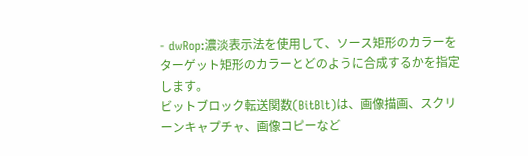- dwRop:濃淡表示法を使用して、ソース矩形のカラーをターゲット矩形のカラーとどのように合成するかを指定します。
ビットブロック転送関数(BitBlt)は、画像描画、スクリーンキャプチャ、画像コピーなど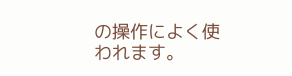の操作によく使われます。